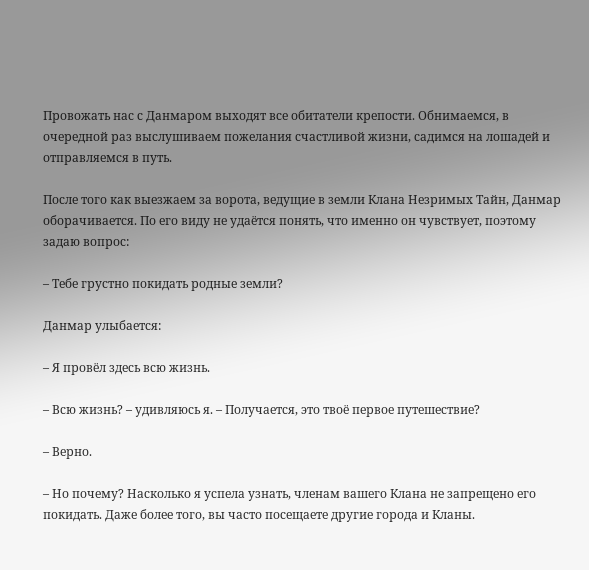Провожать нас с Данмаром выходят все обитатели крепости. Обнимаемся, в очередной раз выслушиваем пожелания счастливой жизни, садимся на лошадей и отправляемся в путь.

После того как выезжаем за ворота, ведущие в земли Клана Незримых Тайн, Данмар оборачивается. По его виду не удаётся понять, что именно он чувствует, поэтому задаю вопрос:

– Тебе грустно покидать родные земли?

Данмар улыбается:

– Я провёл здесь всю жизнь.

– Всю жизнь? – удивляюсь я. – Получается, это твоё первое путешествие?

– Верно.

– Но почему? Насколько я успела узнать, членам вашего Клана не запрещено его покидать. Даже более того, вы часто посещаете другие города и Кланы.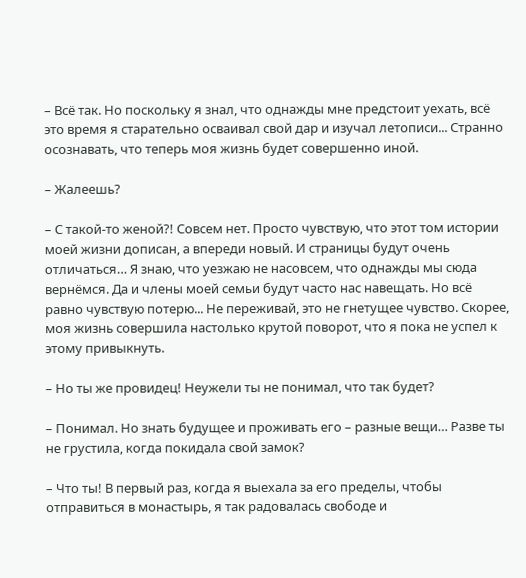– Всё так. Но поскольку я знал, что однажды мне предстоит уехать, всё это время я старательно осваивал свой дар и изучал летописи... Странно осознавать, что теперь моя жизнь будет совершенно иной.

– Жалеешь?

– С такой-то женой?! Совсем нет. Просто чувствую, что этот том истории моей жизни дописан, а впереди новый. И страницы будут очень отличаться… Я знаю, что уезжаю не насовсем, что однажды мы сюда вернёмся. Да и члены моей семьи будут часто нас навещать. Но всё равно чувствую потерю... Не переживай, это не гнетущее чувство. Скорее, моя жизнь совершила настолько крутой поворот, что я пока не успел к этому привыкнуть.

– Но ты же провидец! Неужели ты не понимал, что так будет?

– Понимал. Но знать будущее и проживать его – разные вещи… Разве ты не грустила, когда покидала свой замок?

– Что ты! В первый раз, когда я выехала за его пределы, чтобы отправиться в монастырь, я так радовалась свободе и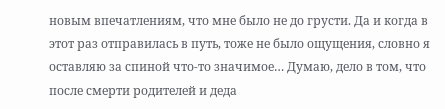новым впечатлениям, что мне было не до грусти. Да и когда в этот раз отправилась в путь, тоже не было ощущения, словно я оставляю за спиной что-то значимое… Думаю, дело в том, что после смерти родителей и деда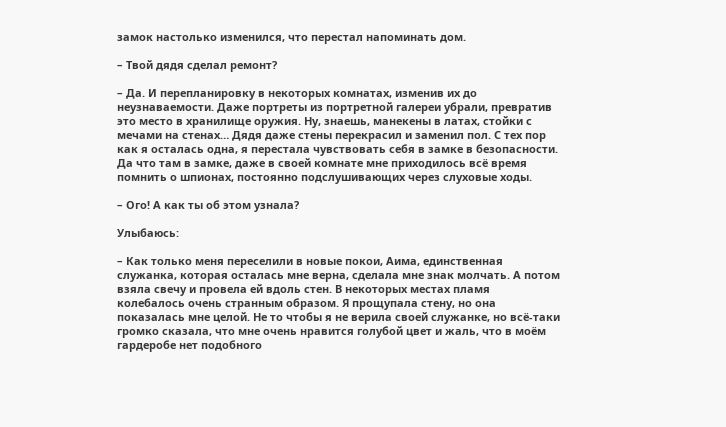замок настолько изменился, что перестал напоминать дом.

– Твой дядя сделал ремонт?

– Да. И перепланировку в некоторых комнатах, изменив их до неузнаваемости. Даже портреты из портретной галереи убрали, превратив это место в хранилище оружия. Ну, знаешь, манекены в латах, стойки с мечами на стенах… Дядя даже стены перекрасил и заменил пол. С тех пор как я осталась одна, я перестала чувствовать себя в замке в безопасности. Да что там в замке, даже в своей комнате мне приходилось всё время помнить о шпионах, постоянно подслушивающих через слуховые ходы.

– Ого! А как ты об этом узнала?

Улыбаюсь:

– Как только меня переселили в новые покои, Аима, единственная служанка, которая осталась мне верна, сделала мне знак молчать. А потом взяла свечу и провела ей вдоль стен. В некоторых местах пламя колебалось очень странным образом. Я прощупала стену, но она показалась мне целой. Не то чтобы я не верила своей служанке, но всё-таки громко сказала, что мне очень нравится голубой цвет и жаль, что в моём гардеробе нет подобного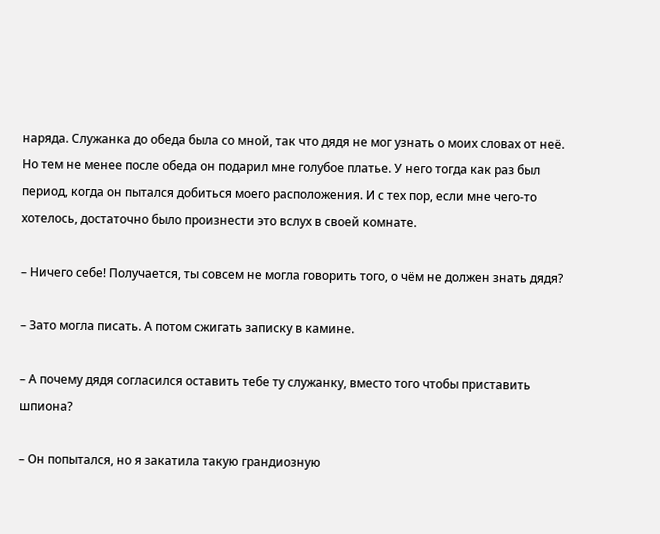наряда. Служанка до обеда была со мной, так что дядя не мог узнать о моих словах от неё. Но тем не менее после обеда он подарил мне голубое платье. У него тогда как раз был период, когда он пытался добиться моего расположения. И с тех пор, если мне чего-то хотелось, достаточно было произнести это вслух в своей комнате.

– Ничего себе! Получается, ты совсем не могла говорить того, о чём не должен знать дядя?

– Зато могла писать. А потом сжигать записку в камине.

– А почему дядя согласился оставить тебе ту служанку, вместо того чтобы приставить шпиона?

– Он попытался, но я закатила такую грандиозную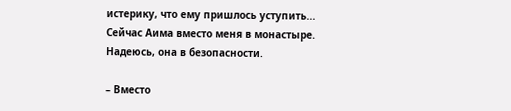истерику, что ему пришлось уступить... Сейчас Аима вместо меня в монастыре. Надеюсь, она в безопасности.

– Вместо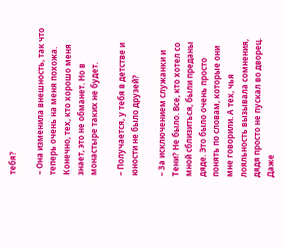тебя?

– Она изменила внешность, так что теперь очень на меня похожа. Конечно, тех, кто хорошо меня знает, это не обманет. Но в монастыре таких не будет.

– Получается, у тебя в детстве и юности не было друзей?

– За исключением служанки и Тени? Не было. Все, кто хотел со мной сблизиться, были преданы дяде. Это было очень просто понять по словам, которые они мне говорили. А тех, чья лояльность вызывала сомнения, дядя просто не пускал во дворец. Даже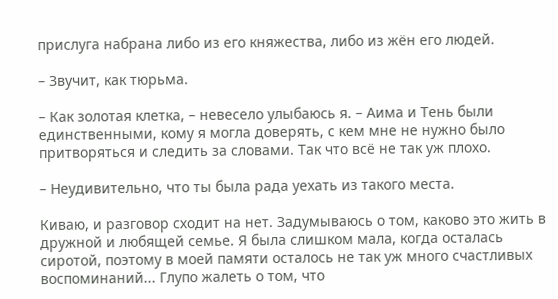прислуга набрана либо из его княжества, либо из жён его людей.

– Звучит, как тюрьма.

– Как золотая клетка, – невесело улыбаюсь я. – Аима и Тень были единственными, кому я могла доверять, с кем мне не нужно было притворяться и следить за словами. Так что всё не так уж плохо.

– Неудивительно, что ты была рада уехать из такого места.

Киваю, и разговор сходит на нет. Задумываюсь о том, каково это жить в дружной и любящей семье. Я была слишком мала, когда осталась сиротой, поэтому в моей памяти осталось не так уж много счастливых воспоминаний... Глупо жалеть о том, что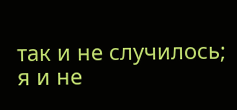так и не случилось; я и не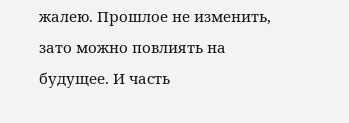жалею. Прошлое не изменить, зато можно повлиять на будущее. И часть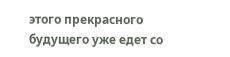этого прекрасного будущего уже едет со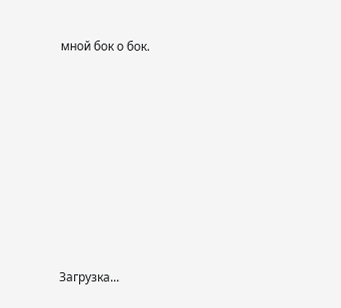мной бок о бок.









Загрузка...